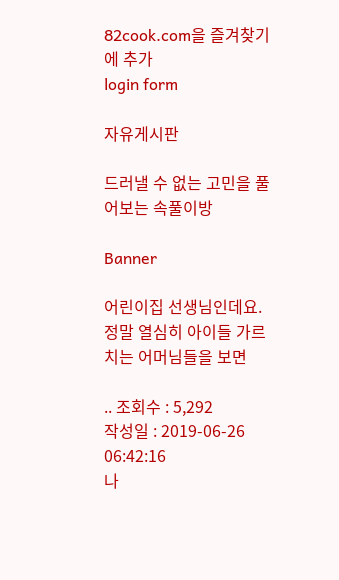82cook.com을 즐겨찾기에 추가
login form

자유게시판

드러낼 수 없는 고민을 풀어보는 속풀이방

Banner

어린이집 선생님인데요. 정말 열심히 아이들 가르치는 어머님들을 보면

.. 조회수 : 5,292
작성일 : 2019-06-26 06:42:16
나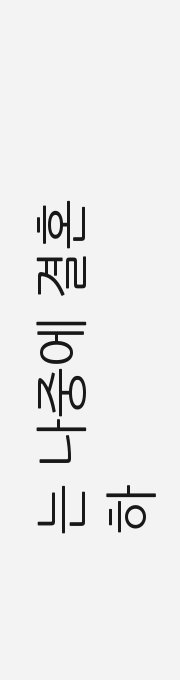는 나중에 결혼하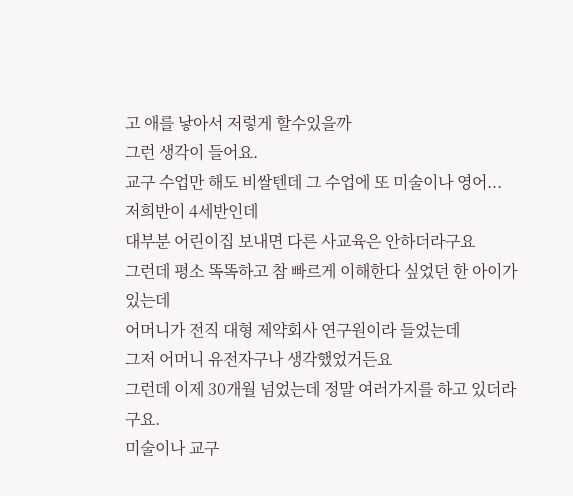고 애를 낳아서 저렇게 할수있을까
그런 생각이 들어요.
교구 수업만 해도 비쌀텐데 그 수업에 또 미술이나 영어...
저희반이 4세반인데
대부분 어린이집 보내면 다른 사교육은 안하더라구요
그런데 평소 똑똑하고 참 빠르게 이해한다 싶었던 한 아이가 있는데
어머니가 전직 대형 제약회사 연구원이라 들었는데
그저 어머니 유전자구나 생각했었거든요
그런데 이제 30개월 넘었는데 정말 여러가지를 하고 있더라구요.
미술이나 교구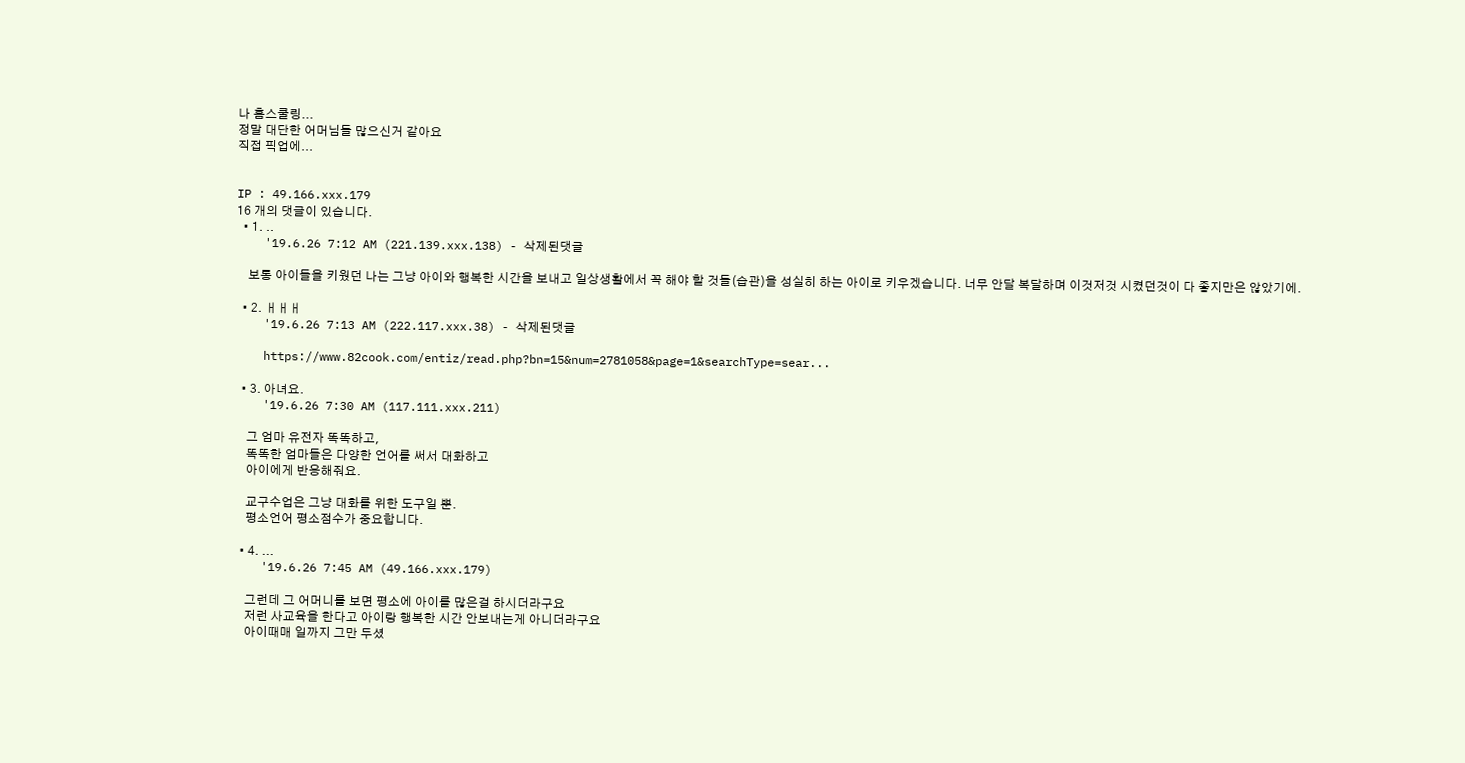나 홈스쿨링...
정말 대단한 어머님들 많으신거 같아요
직접 픽업에...


IP : 49.166.xxx.179
16 개의 댓글이 있습니다.
  • 1. ..
    '19.6.26 7:12 AM (221.139.xxx.138) - 삭제된댓글

    보통 아이들을 키웠던 나는 그냥 아이와 행복한 시간을 보내고 일상생활에서 꼭 해야 할 것들(습관)을 성실히 하는 아이로 키우겠습니다. 너무 안달 복달하며 이것저것 시켰던것이 다 좋지만은 않았기에.

  • 2. ㅐㅐㅐ
    '19.6.26 7:13 AM (222.117.xxx.38) - 삭제된댓글

    https://www.82cook.com/entiz/read.php?bn=15&num=2781058&page=1&searchType=sear...

  • 3. 아녀요.
    '19.6.26 7:30 AM (117.111.xxx.211)

    그 엄마 유전자 똑똑하고,
    똑똑한 엄마들은 다양한 언어를 써서 대화하고
    아이에게 반응해줘요.

    교구수업은 그냥 대화를 위한 도구일 뿐.
    평소언어 평소점수가 중요합니다.

  • 4. ...
    '19.6.26 7:45 AM (49.166.xxx.179)

    그런데 그 어머니를 보면 평소에 아이를 많은걸 하시더라구요
    저런 사교육을 한다고 아이랑 행복한 시간 안보내는게 아니더라구요
    아이때매 일까지 그만 두셨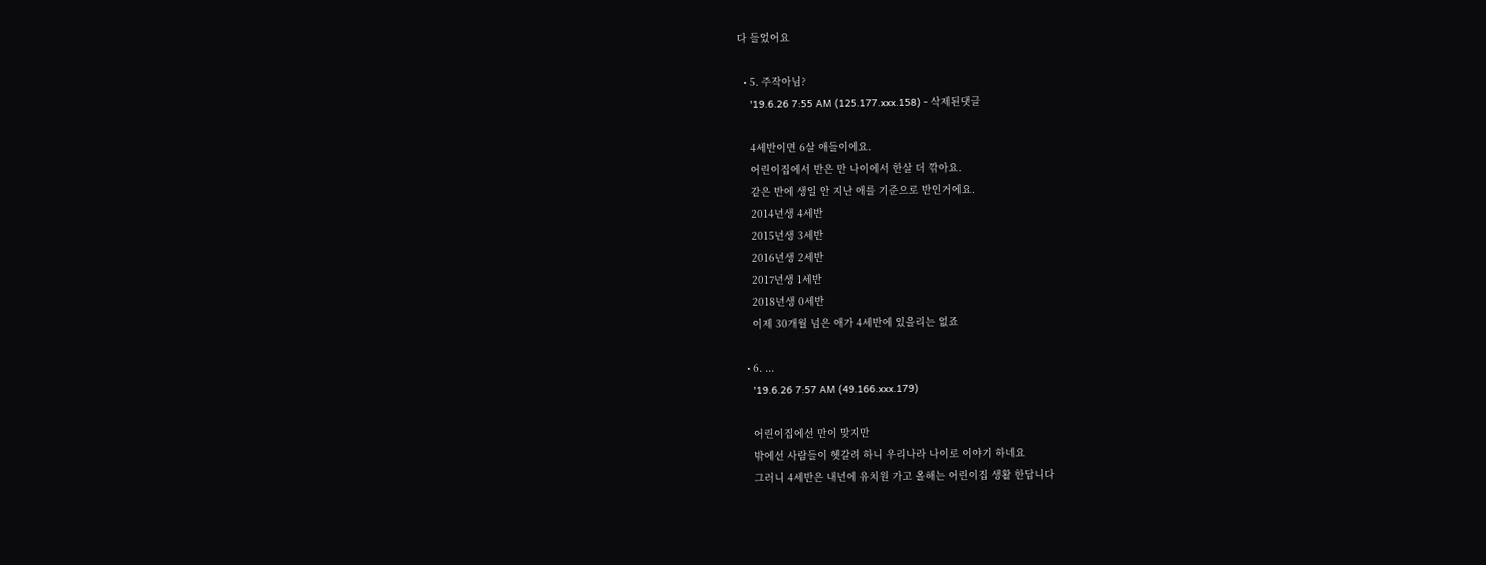다 들었어요

  • 5. 주작아님?
    '19.6.26 7:55 AM (125.177.xxx.158) - 삭제된댓글

    4세반이면 6살 애들이에요.
    어린이집에서 반은 만 나이에서 한살 더 깎아요.
    같은 반에 생일 안 지난 애를 기준으로 반인거에요.
    2014년생 4세반
    2015년생 3세반
    2016년생 2세반
    2017년생 1세반
    2018년생 0세반
    이제 30개월 넘은 애가 4세반에 있을리는 없죠

  • 6. ...
    '19.6.26 7:57 AM (49.166.xxx.179)

    어린이집에선 만이 맞지만
    밖에선 사람들이 헷갈려 하니 우리나라 나이로 이야기 하네요
    그러니 4세반은 내년에 유치원 가고 올해는 어린이집 생활 한답니다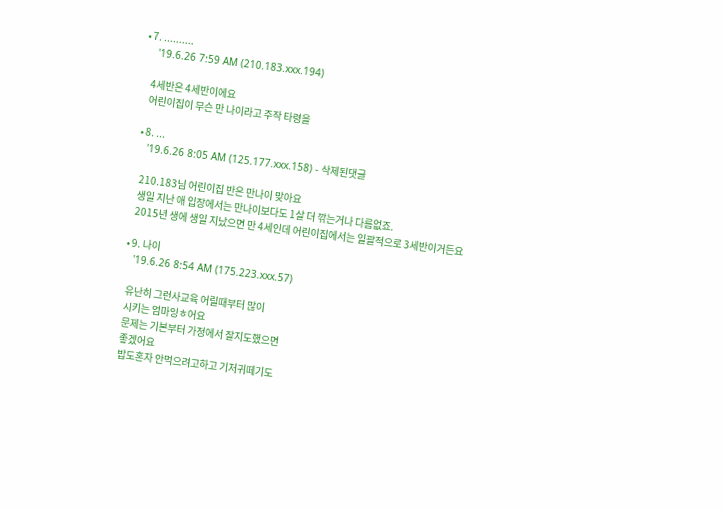• 7. ..........
    '19.6.26 7:59 AM (210.183.xxx.194)

    4세반은 4세반이에요
    어린이집이 무슨 만 나이라고 주작 타령을

  • 8. ...
    '19.6.26 8:05 AM (125.177.xxx.158) - 삭제된댓글

    210.183님 어린이집 반은 만나이 맞아요
    생일 지난 애 입장에서는 만나이보다도 1살 더 깎는거나 다름없죠.
    2015년 생에 생일 지났으면 만 4세인데 어린이집에서는 일괄적으로 3세반이거든요

  • 9. 나이
    '19.6.26 8:54 AM (175.223.xxx.57)

    유난히 그런사교육 어릴때부터 많이
    시키는 엄마잉ㅎ어요
    문제는 기본부터 가정에서 잘지도했으면
    좋겠어요
    밥도혼자 안먹으려고하고 기저귀떼기도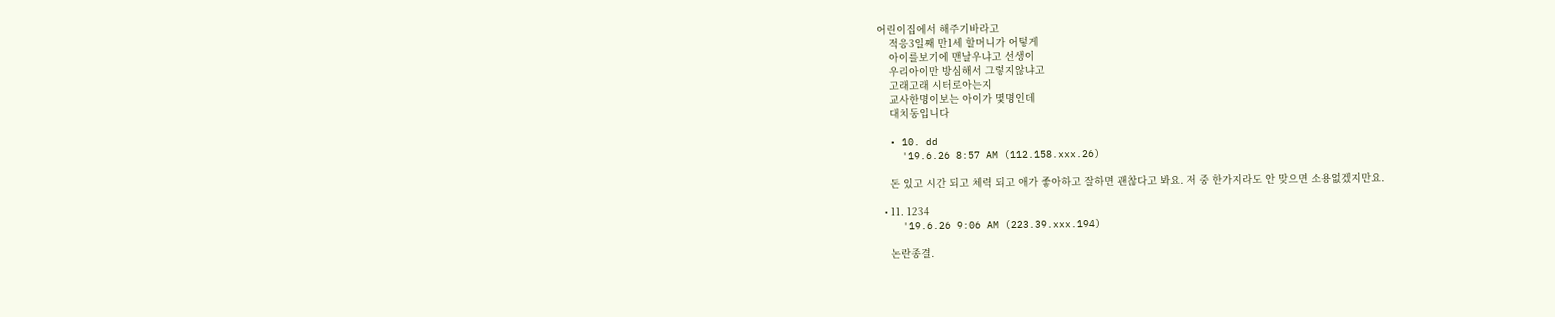어린이집에서 해주기바라고
    적응3일째 만1세 할머니가 어텋게
    아이를보기에 맨날우냐고 선생이
    우리아이만 방심해서 그렇지않냐고
    고래고래 시터로아는지
    교사한명이보는 아이가 몇명인데
    대치동입니다

  • 10. dd
    '19.6.26 8:57 AM (112.158.xxx.26)

    돈 있고 시간 되고 체력 되고 애가 좋아하고 잘하면 괜찮다고 봐요. 저 중 한가지라도 안 맞으면 소용없겠지만요.

  • 11. 1234
    '19.6.26 9:06 AM (223.39.xxx.194)

    논란종결.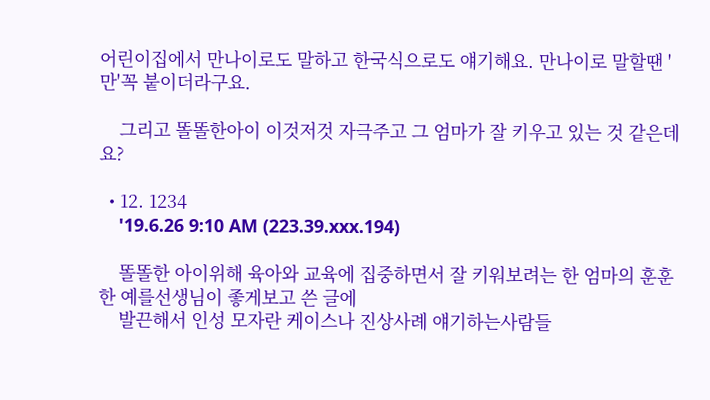어린이집에서 만나이로도 말하고 한국식으로도 얘기해요. 만나이로 말할땐 '만'꼭 붙이더라구요.

    그리고 똘똘한아이 이것저것 자극주고 그 엄마가 잘 키우고 있는 것 같은데요?

  • 12. 1234
    '19.6.26 9:10 AM (223.39.xxx.194)

    똘똘한 아이위해 육아와 교육에 집중하면서 잘 키워보려는 한 엄마의 훈훈한 예를선생님이 좋게보고 쓴 글에
    발끈해서 인성 모자란 케이스나 진상사례 얘기하는사람들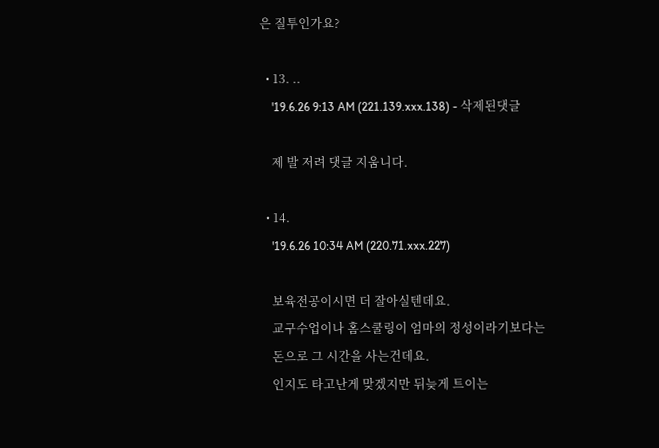은 질투인가요?

  • 13. ..
    '19.6.26 9:13 AM (221.139.xxx.138) - 삭제된댓글

    제 발 저려 댓글 지움니다.

  • 14.
    '19.6.26 10:34 AM (220.71.xxx.227)

    보육전공이시면 더 잘아실텐데요.
    교구수업이나 홈스쿨링이 엄마의 정성이라기보다는
    돈으로 그 시간을 사는건데요.
    인지도 타고난게 맞겠지만 뒤늦게 트이는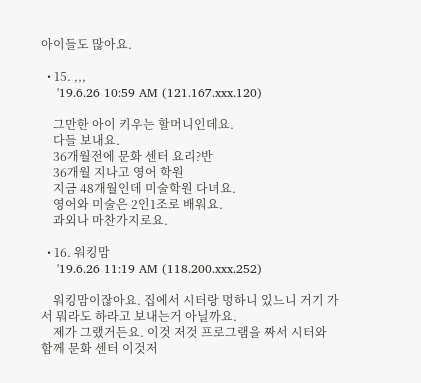아이들도 많아요.

  • 15. ,,,
    '19.6.26 10:59 AM (121.167.xxx.120)

    그만한 아이 키우는 할머니인데요.
    다들 보내요.
    36개월전에 문화 센터 요리?반
    36개월 지나고 영어 학원
    지금 48개월인데 미술학원 다녀요.
    영어와 미술은 2인1조로 배워요.
    과외나 마찬가지로요.

  • 16. 워킹맘
    '19.6.26 11:19 AM (118.200.xxx.252)

    워킹맘이잖아요. 집에서 시터랑 멍하니 있느니 거기 가서 뭐라도 하라고 보내는거 아닐까요.
    제가 그랬거든요. 이것 저것 프로그램을 짜서 시터와 함께 문화 센터 이것저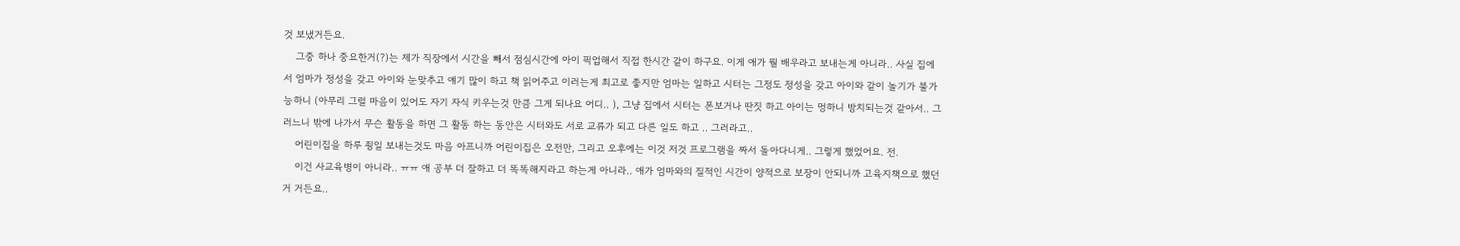것 보냈거든요.
    그중 하나 중요한거(?)는 제가 직장에서 시간을 빼서 점심시간에 아이 픽업해서 직접 한시간 같이 하구요. 이게 애가 뭘 배우라고 보내는게 아니라.. 사실 집에서 엄마가 정성을 갖고 아이와 눈맞추고 얘기 많이 하고 책 읽어주고 이러는게 최고로 좋지만 엄마는 일하고 시터는 그정도 정성을 갖고 아이와 같이 놀기가 불가능하니 (아무리 그럴 마음이 있어도 자기 자식 키우는것 만큼 그게 되나요 어디.. ), 그냥 집에서 시터는 폰보거나 딴짓 하고 아이는 멍하니 방치되는것 같아서.. 그러느니 밖에 나가서 무슨 활동을 하면 그 활동 하는 동안은 시터와도 서로 교류가 되고 다른 일도 하고 .. 그러라고..
    어린이집을 하루 죙일 보내는것도 마음 아프니까 어린이집은 오전만, 그리고 오후에는 이것 저것 프로그램을 짜서 돌아다니게.. 그렇게 했었어요. 전.
    이건 사교육병이 아니라.. ㅠㅠ 애 공부 더 잘하고 더 똑똑해지라고 하는게 아니라.. 애가 엄마와의 질적인 시간이 양적으로 보장이 안되니까 고육지책으로 했던거 거든요..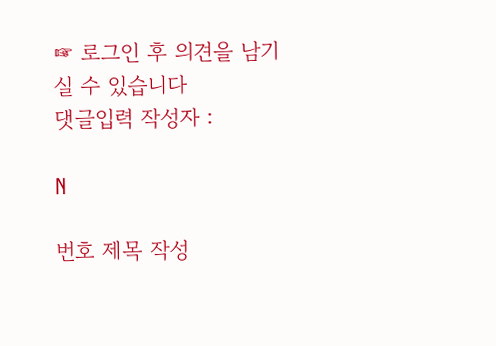☞ 로그인 후 의견을 남기실 수 있습니다
댓글입력 작성자 :

N

번호 제목 작성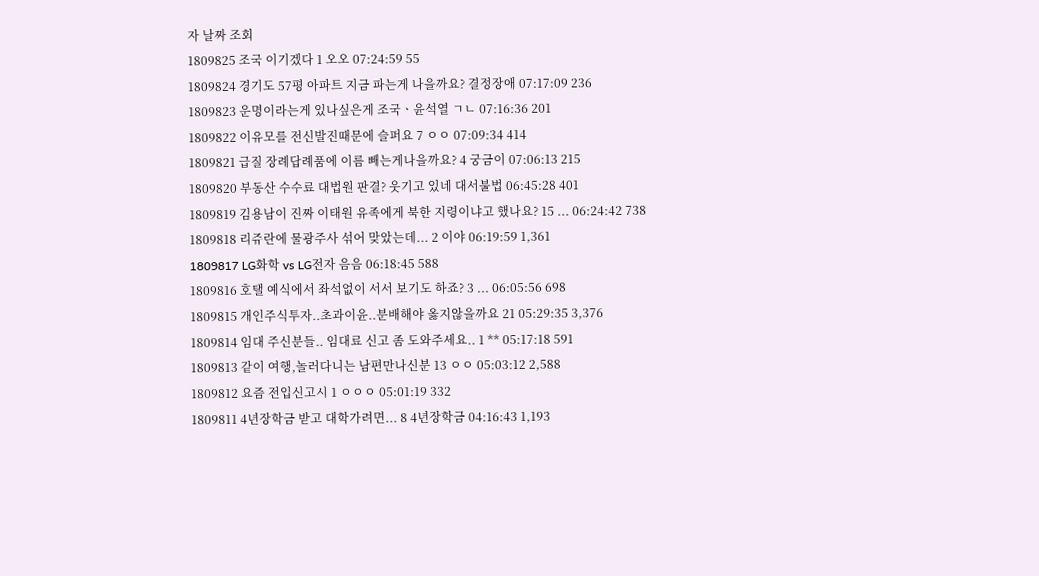자 날짜 조회
1809825 조국 이기겠다 1 오오 07:24:59 55
1809824 경기도 57평 아파트 지금 파는게 나을까요? 결정장애 07:17:09 236
1809823 운명이라는게 있나싶은게 조국ㆍ윤석열 ㄱㄴ 07:16:36 201
1809822 이유모를 전신발진때문에 슬퍼요 7 ㅇㅇ 07:09:34 414
1809821 급질 장례답례품에 이름 빼는게나을까요? 4 궁금이 07:06:13 215
1809820 부동산 수수료 대법원 판결? 웃기고 있네 대서불법 06:45:28 401
1809819 김용남이 진짜 이태원 유족에게 북한 지령이냐고 했나요? 15 ... 06:24:42 738
1809818 리쥬란에 물광주사 섞어 맞았는데... 2 이야 06:19:59 1,361
1809817 LG화학 vs LG전자 음음 06:18:45 588
1809816 호탤 예식에서 좌석없이 서서 보기도 하죠? 3 ... 06:05:56 698
1809815 개인주식투자..초과이윤..분배해야 옳지않을까요 21 05:29:35 3,376
1809814 임대 주신분들.. 임대료 신고 좀 도와주세요.. 1 ** 05:17:18 591
1809813 같이 여행,놀러다니는 남편만나신분 13 ㅇㅇ 05:03:12 2,588
1809812 요즘 전입신고시 1 ㅇㅇㅇ 05:01:19 332
1809811 4년장학금 받고 대학가려면... 8 4년장학금 04:16:43 1,193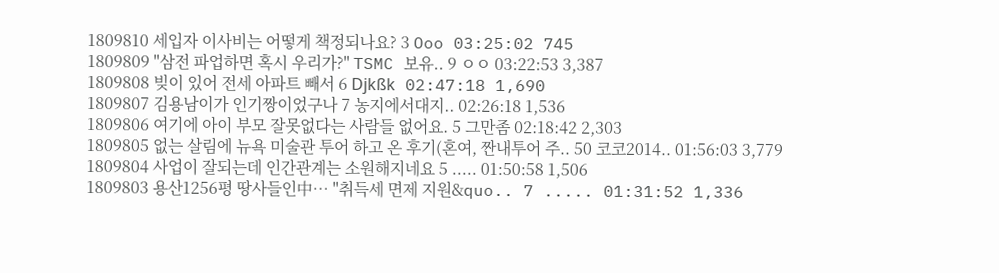1809810 세입자 이사비는 어떻게 책정되나요? 3 Ooo 03:25:02 745
1809809 "삼전 파업하면 혹시 우리가?" TSMC 보유.. 9 ㅇㅇ 03:22:53 3,387
1809808 빚이 있어 전세 아파트 빼서 6 Djkßk 02:47:18 1,690
1809807 김용남이가 인기짱이었구나 7 농지에서대지.. 02:26:18 1,536
1809806 여기에 아이 부모 잘못없다는 사람들 없어요. 5 그만좀 02:18:42 2,303
1809805 없는 살림에 뉴욕 미술관 투어 하고 온 후기(혼여, 짠내투어 주.. 50 코코2014.. 01:56:03 3,779
1809804 사업이 잘되는데 인간관계는 소원해지네요 5 ..... 01:50:58 1,506
1809803 용산1256평 땅사들인中… "취득세 면제 지원&quo.. 7 ..... 01:31:52 1,336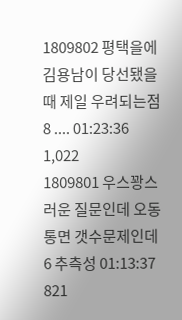1809802 평택을에 김용남이 당선됐을때 제일 우려되는점 8 .... 01:23:36 1,022
1809801 우스꽝스러운 질문인데 오동통면 갯수문제인데 6 추측성 01:13:37 821